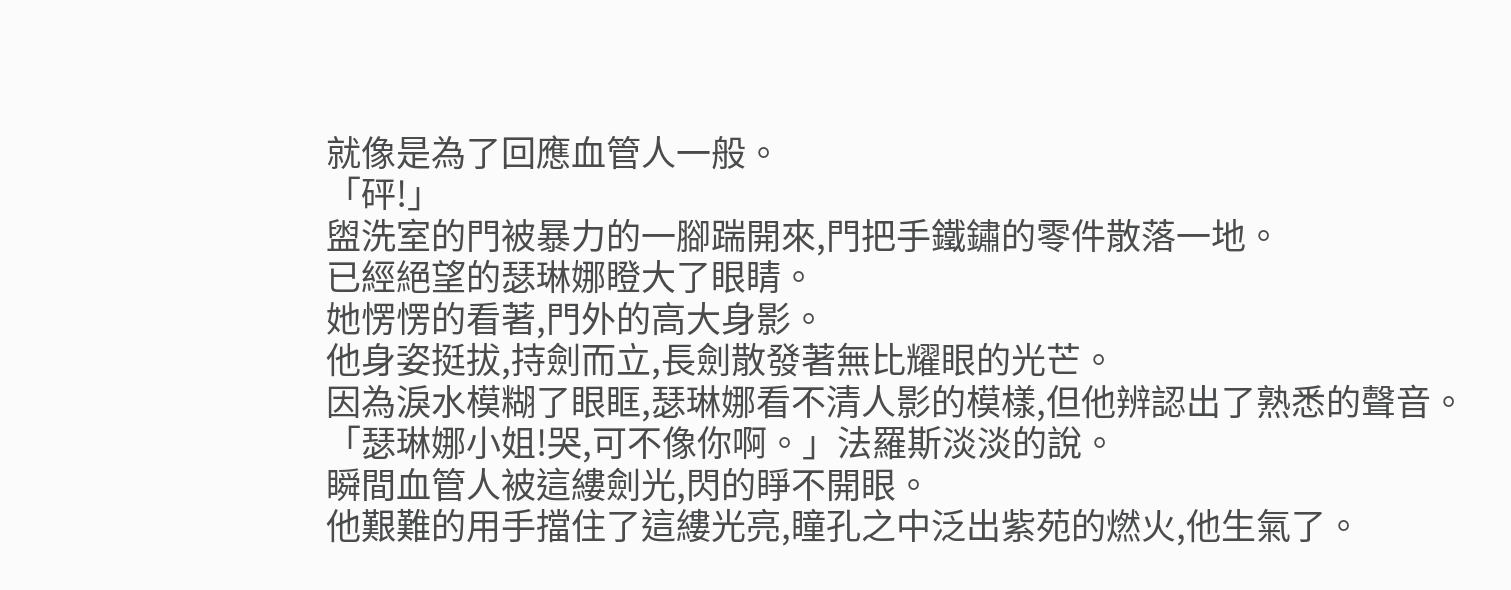就像是為了回應血管人一般。
「砰!」
盥洗室的門被暴力的一腳踹開來,門把手鐵鏽的零件散落一地。
已經絕望的瑟琳娜瞪大了眼睛。
她愣愣的看著,門外的高大身影。
他身姿挺拔,持劍而立,長劍散發著無比耀眼的光芒。
因為淚水模糊了眼眶,瑟琳娜看不清人影的模樣,但他辨認出了熟悉的聲音。
「瑟琳娜小姐!哭,可不像你啊。」法羅斯淡淡的說。
瞬間血管人被這縷劍光,閃的睜不開眼。
他艱難的用手擋住了這縷光亮,瞳孔之中泛出紫苑的燃火,他生氣了。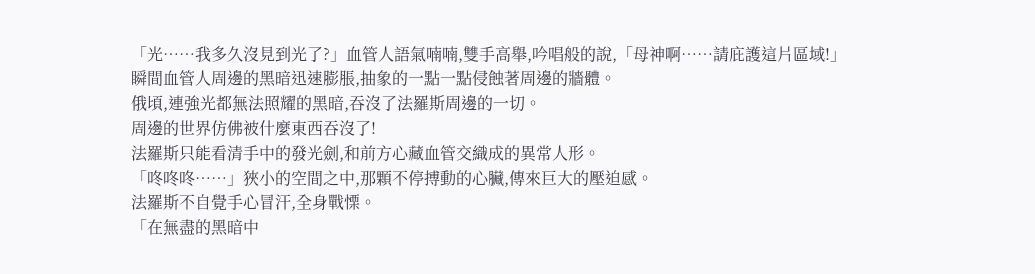「光……我多久沒見到光了?」血管人語氣喃喃,雙手高舉,吟唱般的說,「母神啊……請庇護這片區域!」
瞬間血管人周邊的黑暗迅速膨脹,抽象的一點一點侵蝕著周邊的牆體。
俄頃,連強光都無法照耀的黑暗,吞沒了法羅斯周邊的一切。
周邊的世界仿佛被什麼東西吞沒了!
法羅斯只能看清手中的發光劍,和前方心藏血管交織成的異常人形。
「咚咚咚……」狹小的空間之中,那顆不停搏動的心臟,傳來巨大的壓迫感。
法羅斯不自覺手心冒汗,全身戰慄。
「在無盡的黑暗中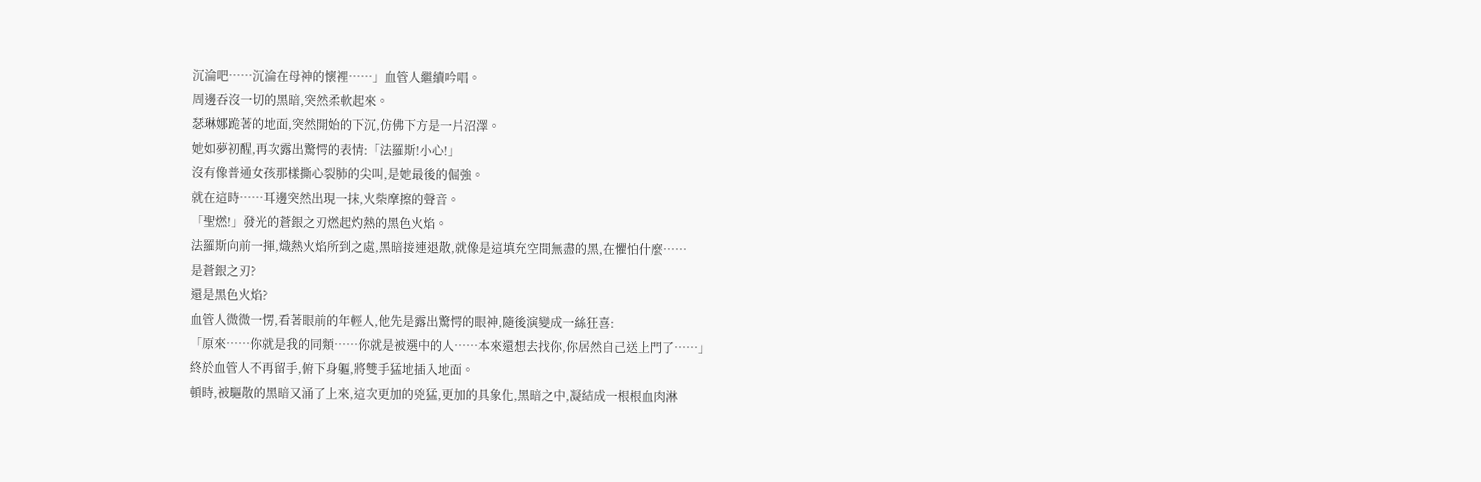沉淪吧……沉淪在母神的懷裡……」血管人繼續吟唱。
周邊吞沒一切的黑暗,突然柔軟起來。
瑟琳娜跪著的地面,突然開始的下沉,仿佛下方是一片沼澤。
她如夢初醒,再次露出驚愕的表情:「法羅斯!小心!」
沒有像普通女孩那樣撕心裂肺的尖叫,是她最後的倔強。
就在這時……耳邊突然出現一抹,火柴摩擦的聲音。
「聖燃!」發光的蒼銀之刃燃起灼熱的黑色火焰。
法羅斯向前一揮,熾熱火焰所到之處,黑暗接連退散,就像是這填充空間無盡的黑,在懼怕什麼……
是蒼銀之刃?
還是黑色火焰?
血管人微微一愣,看著眼前的年輕人,他先是露出驚愕的眼神,隨後演變成一絲狂喜:
「原來……你就是我的同類……你就是被選中的人……本來還想去找你,你居然自己送上門了……」
終於血管人不再留手,俯下身軀,將雙手猛地插入地面。
頓時,被驅散的黑暗又涌了上來,這次更加的兇猛,更加的具象化,黑暗之中,凝結成一根根血肉淋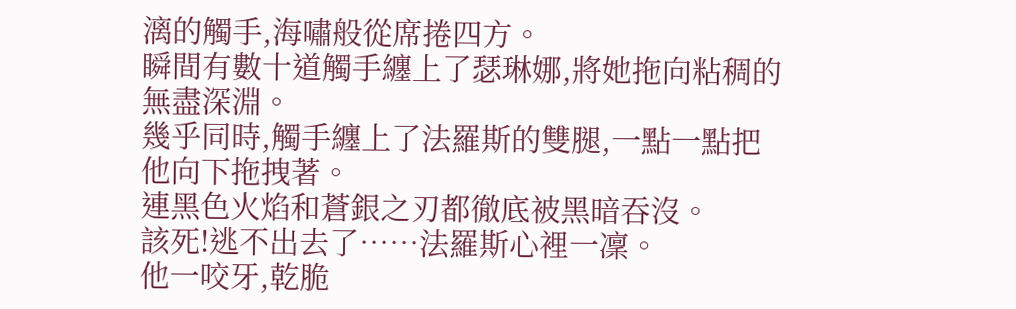漓的觸手,海嘯般從席捲四方。
瞬間有數十道觸手纏上了瑟琳娜,將她拖向粘稠的無盡深淵。
幾乎同時,觸手纏上了法羅斯的雙腿,一點一點把他向下拖拽著。
連黑色火焰和蒼銀之刃都徹底被黑暗吞沒。
該死!逃不出去了……法羅斯心裡一凜。
他一咬牙,乾脆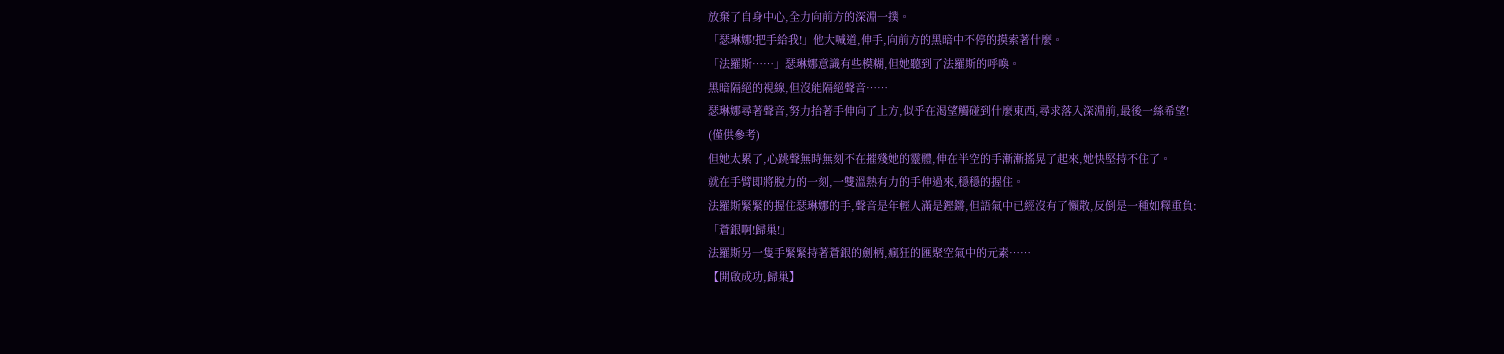放棄了自身中心,全力向前方的深淵一撲。
「瑟琳娜!把手給我!」他大喊道,伸手,向前方的黑暗中不停的摸索著什麼。
「法羅斯……」瑟琳娜意識有些模糊,但她聽到了法羅斯的呼喚。
黑暗隔絕的視線,但沒能隔絕聲音……
瑟琳娜尋著聲音,努力抬著手伸向了上方,似乎在渴望觸碰到什麼東西,尋求落入深淵前,最後一絲希望!
(僅供參考)
但她太累了,心跳聲無時無刻不在摧殘她的靈體,伸在半空的手漸漸搖晃了起來,她快堅持不住了。
就在手臂即將脫力的一刻,一雙溫熱有力的手伸過來,穩穩的握住。
法羅斯緊緊的握住瑟琳娜的手,聲音是年輕人滿是鏗鏘,但語氣中已經沒有了懶散,反倒是一種如釋重負:
「蒼銀啊!歸巢!」
法羅斯另一隻手緊緊持著蒼銀的劍柄,瘋狂的匯聚空氣中的元素……
【開啟成功,歸巢】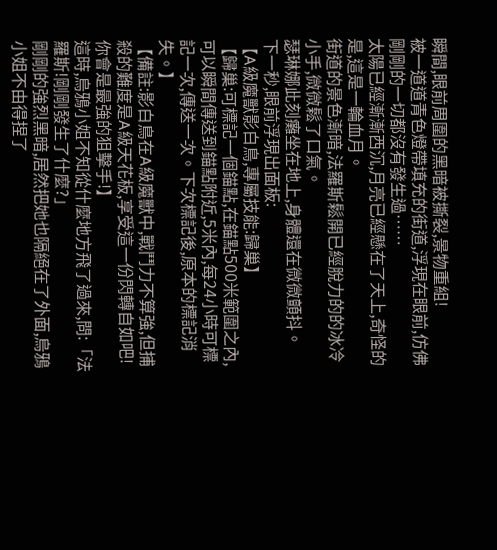瞬間,眼前周圍的黑暗被撕裂,景物重組!
被一道道青色燈帶填充的街道,浮現在眼前,仿佛剛剛的一切都沒有發生過……
太陽已經漸漸西沉,月亮已經懸在了天上,奇怪的是,這是一輪血月。
街道的景色漸暗,法羅斯鬆開已經脫力的的冰冷小手,微微鬆了口氣。
瑟琳娜此刻癱坐在地上,身體還在微微顫抖。
下一秒,眼前浮現出面板:
【A級魔獸影白鳥,專屬技能:歸巢】
【歸巢:可標記一個錨點,在錨點500米範圍之內,可以瞬間傳送到錨點附近,5米內,每24小時可標記一次,傳送一次。下次標記後,原本的標記消失。】
【備註:影白鳥在A級魔獸中,戰鬥力不算強,但捕殺的難度是A級天花板,享受這一份閃轉自如吧!你會是最強的狙擊手!】
這時,烏鴉小姐不知從什麼地方飛了過來,問:「法羅斯!剛剛發生了什麼?」
剛剛的強烈黑暗,居然把她也隔絕在了外面,烏鴉小姐不由得捏了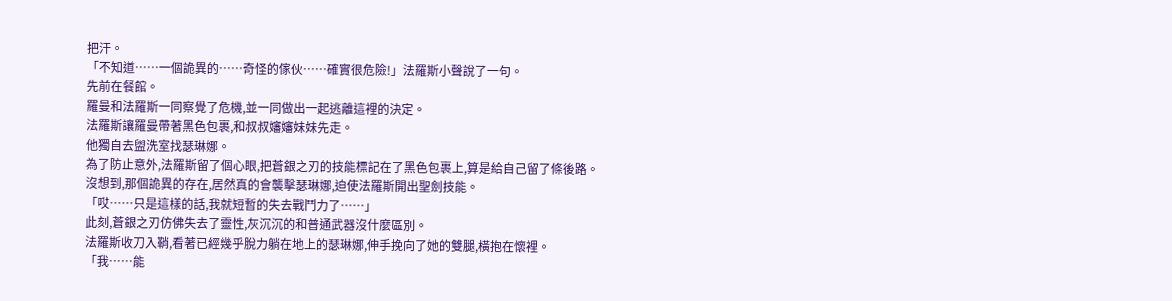把汗。
「不知道……一個詭異的……奇怪的傢伙……確實很危險!」法羅斯小聲說了一句。
先前在餐館。
羅曼和法羅斯一同察覺了危機,並一同做出一起逃離這裡的決定。
法羅斯讓羅曼帶著黑色包裹,和叔叔嬸嬸妹妹先走。
他獨自去盥洗室找瑟琳娜。
為了防止意外,法羅斯留了個心眼,把蒼銀之刃的技能標記在了黑色包裹上,算是給自己留了條後路。
沒想到,那個詭異的存在,居然真的會襲擊瑟琳娜,迫使法羅斯開出聖劍技能。
「哎……只是這樣的話,我就短暫的失去戰鬥力了……」
此刻,蒼銀之刃仿佛失去了靈性,灰沉沉的和普通武器沒什麼區別。
法羅斯收刀入鞘,看著已經幾乎脫力躺在地上的瑟琳娜,伸手挽向了她的雙腿,橫抱在懷裡。
「我……能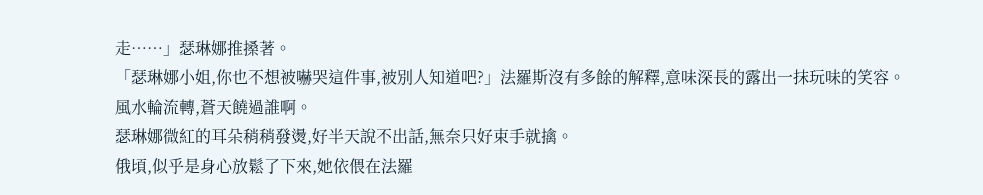走……」瑟琳娜推搡著。
「瑟琳娜小姐,你也不想被嚇哭這件事,被別人知道吧?」法羅斯沒有多餘的解釋,意味深長的露出一抹玩味的笑容。
風水輪流轉,蒼天饒過誰啊。
瑟琳娜微紅的耳朵稍稍發燙,好半天說不出話,無奈只好束手就擒。
俄頃,似乎是身心放鬆了下來,她依偎在法羅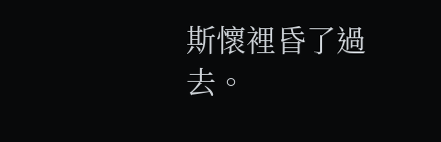斯懷裡昏了過去。